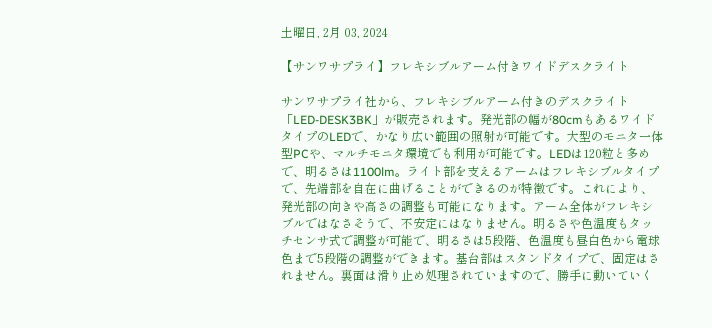土曜日, 2月 03, 2024

【サンワサプライ】フレキシブルアーム付きワイドデスクライト

サンワサプライ社から、フレキシブルアーム付きのデスクライト「LED-DESK3BK」が販売されます。発光部の幅が80cmもあるワイドタイプのLEDで、かなり広い範囲の照射が可能です。大型のモニタ一体型PCや、マルチモニタ環境でも利用が可能です。LEDは120粒と多めで、明るさは1100lm。ライト部を支えるアームはフレキシブルタイプで、先端部を自在に曲げることができるのが特徴です。これにより、発光部の向きや高さの調整も可能になります。アーム全体がフレキシブルではなさそうで、不安定にはなりません。明るさや色温度もタッチセンサ式で調整が可能で、明るさは5段階、色温度も昼白色から電球色まで5段階の調整ができます。基台部はスタンドタイプで、固定はされません。裏面は滑り止め処理されていますので、勝手に動いていく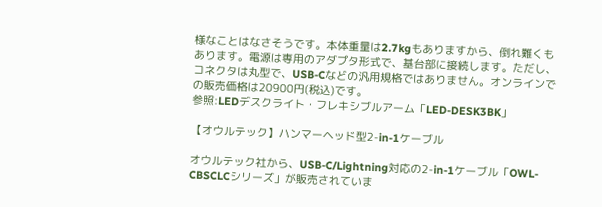様なことはなさそうです。本体重量は2.7kgもありますから、倒れ難くもあります。電源は専用のアダプタ形式で、基台部に接続します。ただし、コネクタは丸型で、USB-Cなどの汎用規格ではありません。オンラインでの販売価格は20900円(税込)です。
参照:LEDデスクライト・フレキシブルアーム「LED-DESK3BK」

【オウルテック】ハンマーヘッド型2-in-1ケーブル

オウルテック社から、USB-C/Lightning対応の2-in-1ケーブル「OWL-CBSCLCシリーズ」が販売されていま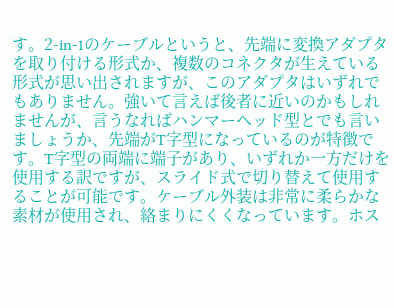す。2-in-1のケーブルというと、先端に変換アダプタを取り付ける形式か、複数のコネクタが生えている形式が思い出されますが、このアダプタはいずれでもありません。強いて言えば後者に近いのかもしれませんが、言うなればハンマーヘッド型とでも言いましょうか、先端がT字型になっているのが特徴です。T字型の両端に端子があり、いずれか一方だけを使用する訳ですが、スライド式で切り替えて使用することが可能です。ケーブル外装は非常に柔らかな素材が使用され、絡まりにくくなっています。ホス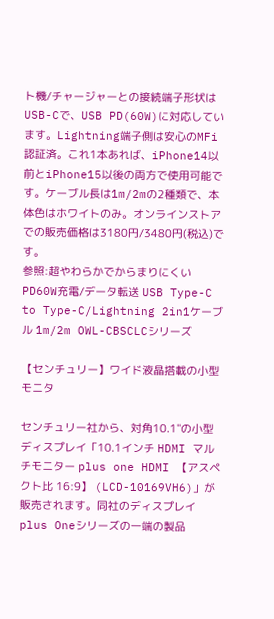ト機/チャージャーとの接続端子形状はUSB-Cで、USB PD(60W)に対応しています。Lightning端子側は安心のMFi認証済。これ1本あれば、iPhone14以前とiPhone15以後の両方で使用可能です。ケーブル長は1m/2mの2種類で、本体色はホワイトのみ。オンラインストアでの販売価格は3180円/3480円(税込)です。
参照:超やわらかでからまりにくい PD60W充電/データ転送 USB Type-C to Type-C/Lightning 2in1ケーブル 1m/2m OWL-CBSCLCシリーズ

【センチュリー】ワイド液晶搭載の小型モニタ

センチュリー社から、対角10.1"の小型ディスプレイ「10.1インチ HDMI マルチモニター plus one HDMI 【アスペクト比 16:9】 (LCD-10169VH6)」が販売されます。同社のディスプレイplus Oneシリーズの一端の製品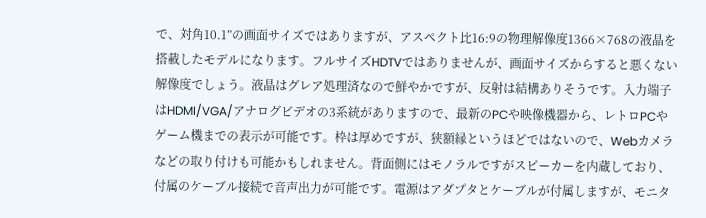で、対角10.1”の画面サイズではありますが、アスペクト比16:9の物理解像度1366×768の液晶を搭載したモデルになります。フルサイズHDTVではありませんが、画面サイズからすると悪くない解像度でしょう。液晶はグレア処理済なので鮮やかですが、反射は結構ありそうです。入力端子はHDMI/VGA/アナログビデオの3系統がありますので、最新のPCや映像機器から、レトロPCやゲーム機までの表示が可能です。枠は厚めですが、狭額縁というほどではないので、Webカメラなどの取り付けも可能かもしれません。背面側にはモノラルですがスピーカーを内蔵しており、付属のケーブル接続で音声出力が可能です。電源はアダプタとケーブルが付属しますが、モニタ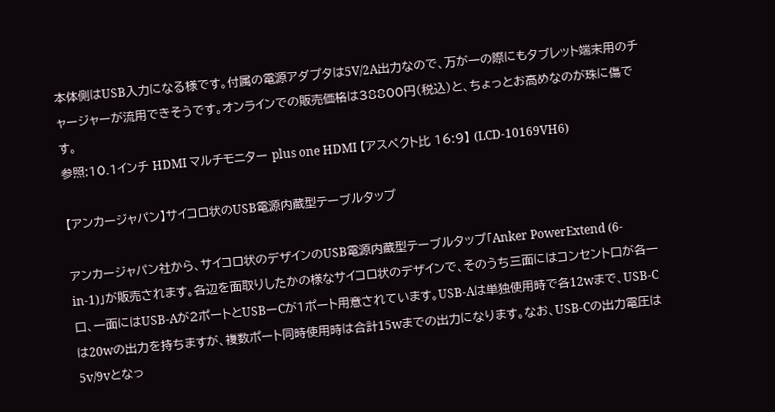本体側はUSB入力になる様です。付属の電源アダプタは5V/2A出力なので、万が一の際にもタブレット端末用のチャージャーが流用できそうです。オンラインでの販売価格は38800円(税込)と、ちょっとお高めなのが珠に傷です。
参照:10.1インチ HDMI マルチモニター plus one HDMI 【アスペクト比 16:9】 (LCD-10169VH6)

【アンカージャパン】サイコロ状のUSB電源内蔵型テーブルタップ

アンカージャパン社から、サイコロ状のデザインのUSB電源内蔵型テーブルタップ「Anker PowerExtend (6-in-1)」が販売されます。各辺を面取りしたかの様なサイコロ状のデザインで、そのうち三面にはコンセント口が各一口、一面にはUSB-Aが2ポートとUSBーCが1ポート用意されています。USB-Aは単独使用時で各12wまで、USB-Cは20wの出力を持ちますが、複数ポート同時使用時は合計15wまでの出力になります。なお、USB-Cの出力電圧は5v/9vとなっ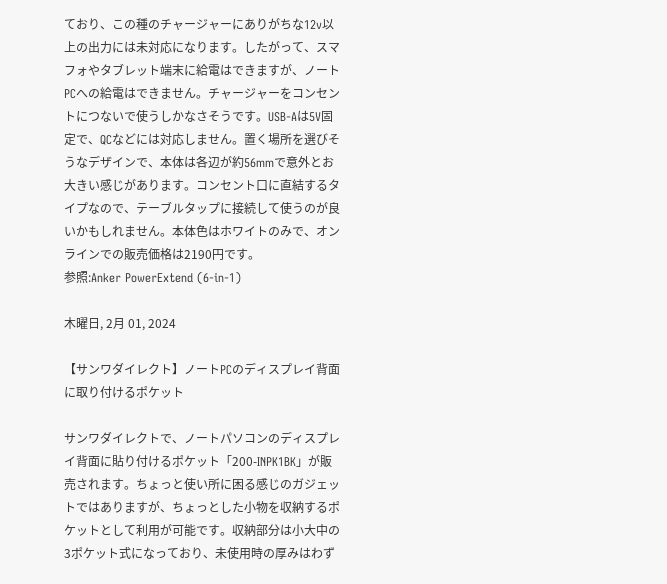ており、この種のチャージャーにありがちな12v以上の出力には未対応になります。したがって、スマフォやタブレット端末に給電はできますが、ノートPCへの給電はできません。チャージャーをコンセントにつないで使うしかなさそうです。USB-Aは5V固定で、QCなどには対応しません。置く場所を選びそうなデザインで、本体は各辺が約56mmで意外とお大きい感じがあります。コンセント口に直結するタイプなので、テーブルタップに接続して使うのが良いかもしれません。本体色はホワイトのみで、オンラインでの販売価格は2190円です。
参照:Anker PowerExtend (6-in-1)

木曜日, 2月 01, 2024

【サンワダイレクト】ノートPCのディスプレイ背面に取り付けるポケット

サンワダイレクトで、ノートパソコンのディスプレイ背面に貼り付けるポケット「200-INPK1BK」が販売されます。ちょっと使い所に困る感じのガジェットではありますが、ちょっとした小物を収納するポケットとして利用が可能です。収納部分は小大中の3ポケット式になっており、未使用時の厚みはわず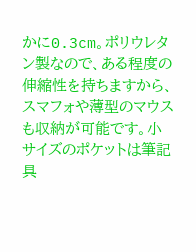かに0.3cm。ポリウレタン製なので、ある程度の伸縮性を持ちますから、スマフォや薄型のマウスも収納が可能です。小サイズのポケットは筆記具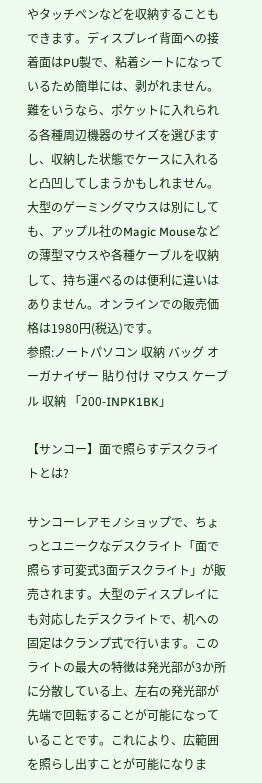やタッチペンなどを収納することもできます。ディスプレイ背面への接着面はPU製で、粘着シートになっているため簡単には、剥がれません。難をいうなら、ポケットに入れられる各種周辺機器のサイズを選びますし、収納した状態でケースに入れると凸凹してしまうかもしれません。大型のゲーミングマウスは別にしても、アップル社のMagic Mouseなどの薄型マウスや各種ケーブルを収納して、持ち運べるのは便利に違いはありません。オンラインでの販売価格は1980円(税込)です。
参照:ノートパソコン 収納 バッグ オーガナイザー 貼り付け マウス ケーブル 収納 「200-INPK1BK」

【サンコー】面で照らすデスクライトとは?

サンコーレアモノショップで、ちょっとユニークなデスクライト「面で照らす可変式3面デスクライト」が販売されます。大型のディスプレイにも対応したデスクライトで、机への固定はクランプ式で行います。このライトの最大の特徴は発光部が3か所に分散している上、左右の発光部が先端で回転することが可能になっていることです。これにより、広範囲を照らし出すことが可能になりま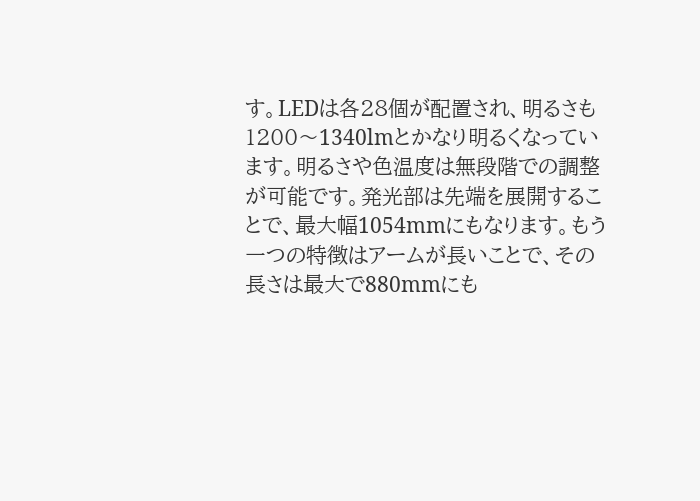す。LEDは各28個が配置され、明るさも1200〜1340lmとかなり明るくなっています。明るさや色温度は無段階での調整が可能です。発光部は先端を展開することで、最大幅1054mmにもなります。もう一つの特徴はアームが長いことで、その長さは最大で880mmにも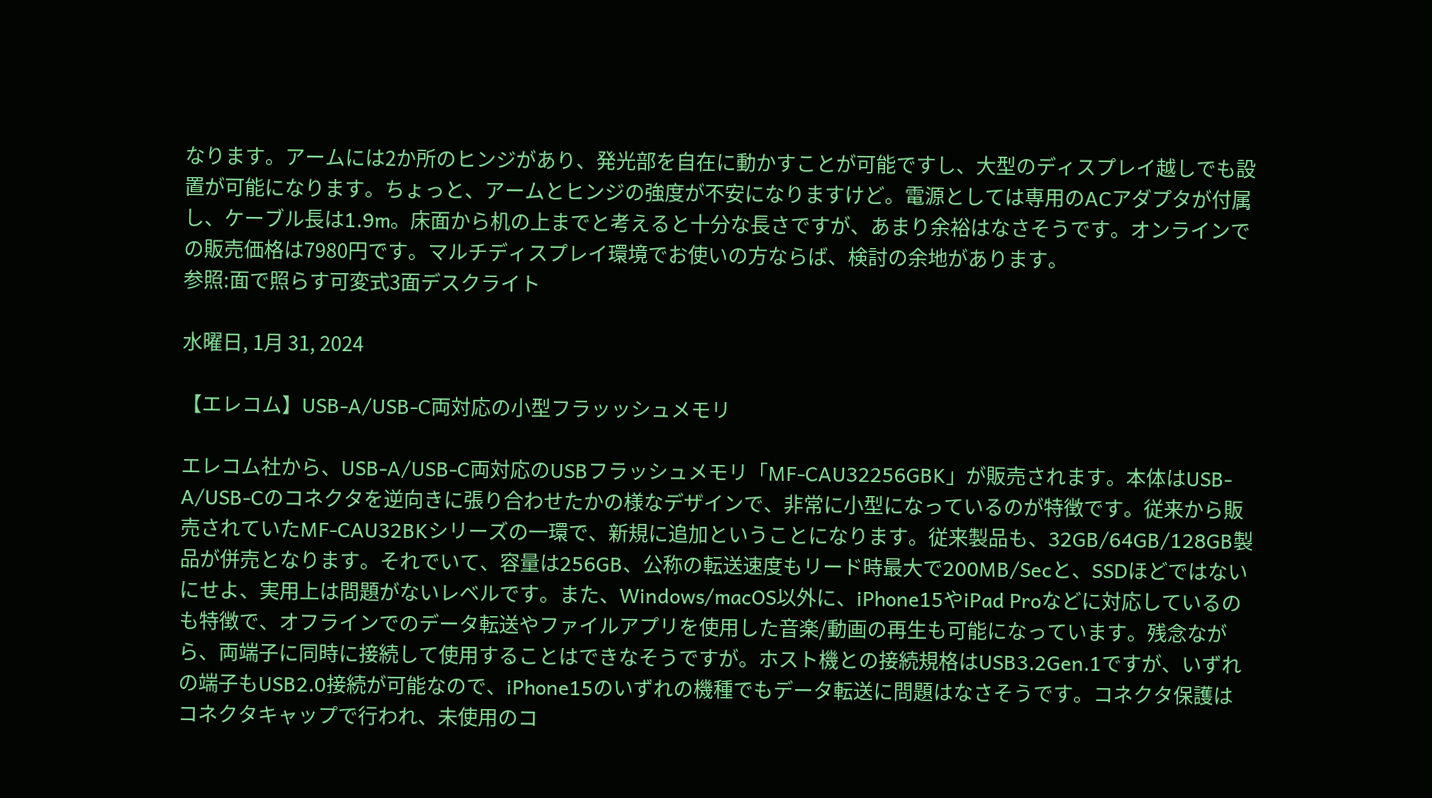なります。アームには2か所のヒンジがあり、発光部を自在に動かすことが可能ですし、大型のディスプレイ越しでも設置が可能になります。ちょっと、アームとヒンジの強度が不安になりますけど。電源としては専用のACアダプタが付属し、ケーブル長は1.9m。床面から机の上までと考えると十分な長さですが、あまり余裕はなさそうです。オンラインでの販売価格は7980円です。マルチディスプレイ環境でお使いの方ならば、検討の余地があります。
参照:面で照らす可変式3面デスクライト

水曜日, 1月 31, 2024

【エレコム】USB-A/USB-C両対応の小型フラッッシュメモリ

エレコム社から、USB-A/USB-C両対応のUSBフラッシュメモリ「MF-CAU32256GBK」が販売されます。本体はUSB-A/USB-Cのコネクタを逆向きに張り合わせたかの様なデザインで、非常に小型になっているのが特徴です。従来から販売されていたMF-CAU32BKシリーズの一環で、新規に追加ということになります。従来製品も、32GB/64GB/128GB製品が併売となります。それでいて、容量は256GB、公称の転送速度もリード時最大で200MB/Secと、SSDほどではないにせよ、実用上は問題がないレベルです。また、Windows/macOS以外に、iPhone15やiPad Proなどに対応しているのも特徴で、オフラインでのデータ転送やファイルアプリを使用した音楽/動画の再生も可能になっています。残念ながら、両端子に同時に接続して使用することはできなそうですが。ホスト機との接続規格はUSB3.2Gen.1ですが、いずれの端子もUSB2.0接続が可能なので、iPhone15のいずれの機種でもデータ転送に問題はなさそうです。コネクタ保護はコネクタキャップで行われ、未使用のコ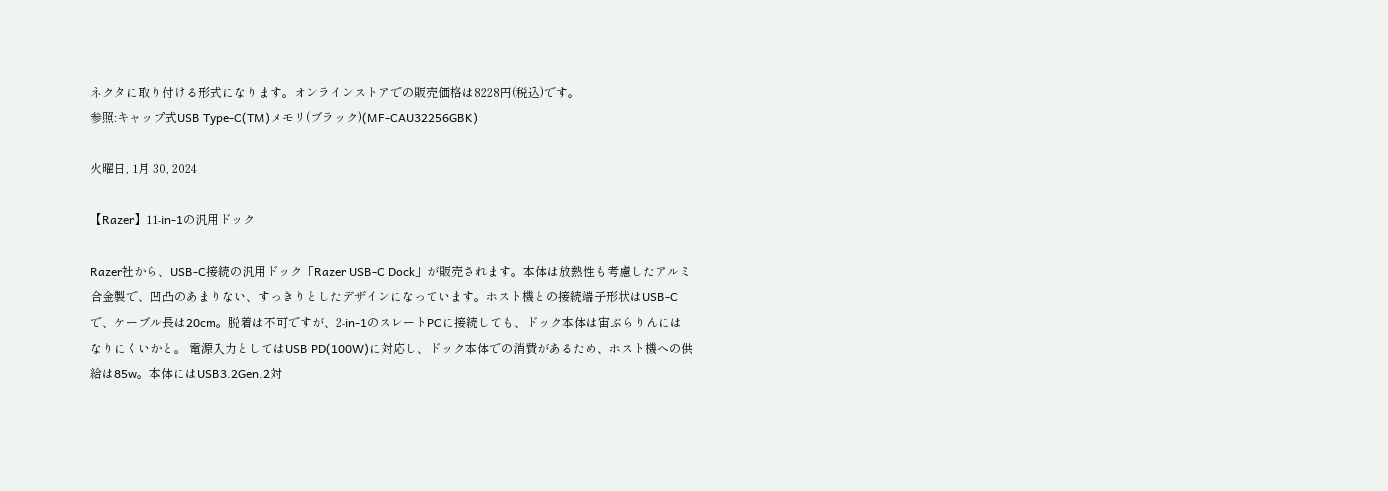ネクタに取り付ける形式になります。オンラインストアでの販売価格は8228円(税込)です。
参照:キャップ式USB Type-C(TM)メモリ(ブラック)(MF-CAU32256GBK)

火曜日, 1月 30, 2024

【Razer】11-in-1の汎用ドック

Razer社から、USB-C接続の汎用ドック「Razer USB-C Dock」が販売されます。本体は放熱性も考慮したアルミ合金製で、凹凸のあまりない、すっきりとしたデザインになっています。ホスト機との接続端子形状はUSB-Cで、ケーブル長は20cm。脱着は不可ですが、2-in-1のスレートPCに接続しても、ドック本体は宙ぶらりんにはなりにくいかと。 電源入力としてはUSB PD(100W)に対応し、ドック本体での消費があるため、ホスト機への供給は85w。本体にはUSB3.2Gen.2対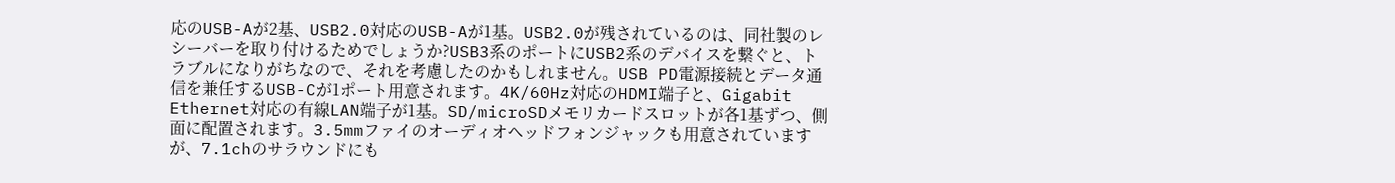応のUSB-Aが2基、USB2.0対応のUSB-Aが1基。USB2.0が残されているのは、同社製のレシーバーを取り付けるためでしょうか?USB3系のポートにUSB2系のデバイスを繋ぐと、トラブルになりがちなので、それを考慮したのかもしれません。USB PD電源接続とデータ通信を兼任するUSB-Cが1ポート用意されます。4K/60Hz対応のHDMI端子と、Gigabit Ethernet対応の有線LAN端子が1基。SD/microSDメモリカードスロットが各1基ずつ、側面に配置されます。3.5mmファイのオーディオヘッドフォンジャックも用意されていますが、7.1chのサラウンドにも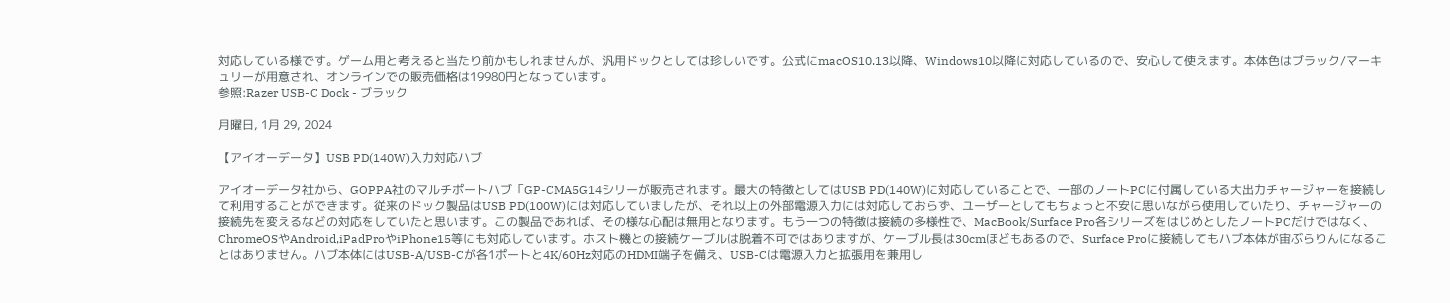対応している様です。ゲーム用と考えると当たり前かもしれませんが、汎用ドックとしては珍しいです。公式にmacOS10.13以降、Windows10以降に対応しているので、安心して使えます。本体色はブラック/マーキュリーが用意され、オンラインでの販売価格は19980円となっています。
参照:Razer USB-C Dock - ブラック

月曜日, 1月 29, 2024

【アイオーデータ】USB PD(140W)入力対応ハブ

アイオーデータ社から、GOPPA社のマルチポートハブ「GP-CMA5G14シリーが販売されます。最大の特徴としてはUSB PD(140W)に対応していることで、一部のノートPCに付属している大出力チャージャーを接続して利用することができます。従来のドック製品はUSB PD(100W)には対応していましたが、それ以上の外部電源入力には対応しておらず、ユーザーとしてもちょっと不安に思いながら使用していたり、チャージャーの接続先を変えるなどの対応をしていたと思います。この製品であれば、その様な心配は無用となります。もう一つの特徴は接続の多様性で、MacBook/Surface Pro各シリーズをはじめとしたノートPCだけではなく、ChromeOSやAndroid,iPadProやiPhone15等にも対応しています。ホスト機との接続ケーブルは脱着不可ではありますが、ケーブル長は30cmほどもあるので、Surface Proに接続してもハブ本体が宙ぶらりんになることはありません。ハブ本体にはUSB-A/USB-Cが各1ポートと4K/60Hz対応のHDMI端子を備え、USB-Cは電源入力と拡張用を兼用し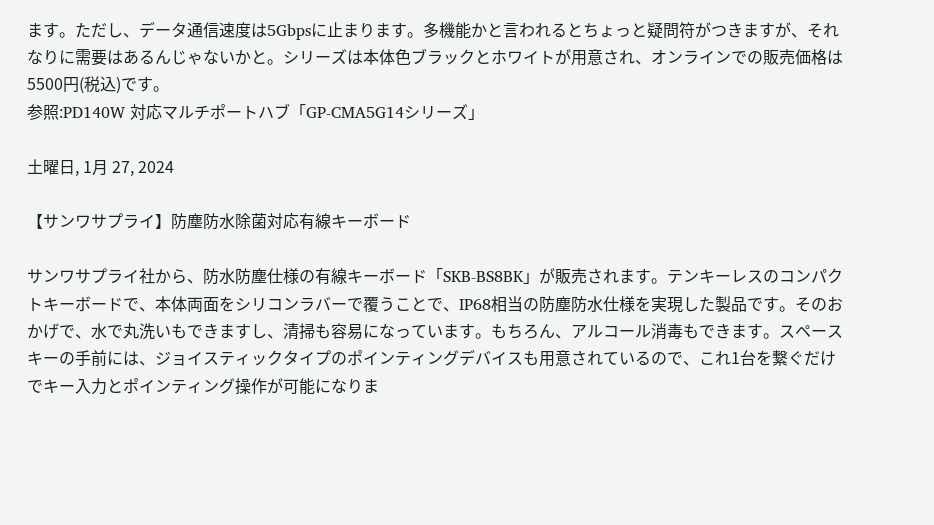ます。ただし、データ通信速度は5Gbpsに止まります。多機能かと言われるとちょっと疑問符がつきますが、それなりに需要はあるんじゃないかと。シリーズは本体色ブラックとホワイトが用意され、オンラインでの販売価格は5500円(税込)です。
参照:PD140W 対応マルチポートハブ「GP-CMA5G14シリーズ」

土曜日, 1月 27, 2024

【サンワサプライ】防塵防水除菌対応有線キーボード

サンワサプライ社から、防水防塵仕様の有線キーボード「SKB-BS8BK」が販売されます。テンキーレスのコンパクトキーボードで、本体両面をシリコンラバーで覆うことで、IP68相当の防塵防水仕様を実現した製品です。そのおかげで、水で丸洗いもできますし、清掃も容易になっています。もちろん、アルコール消毒もできます。スペースキーの手前には、ジョイスティックタイプのポインティングデバイスも用意されているので、これ1台を繋ぐだけでキー入力とポインティング操作が可能になりま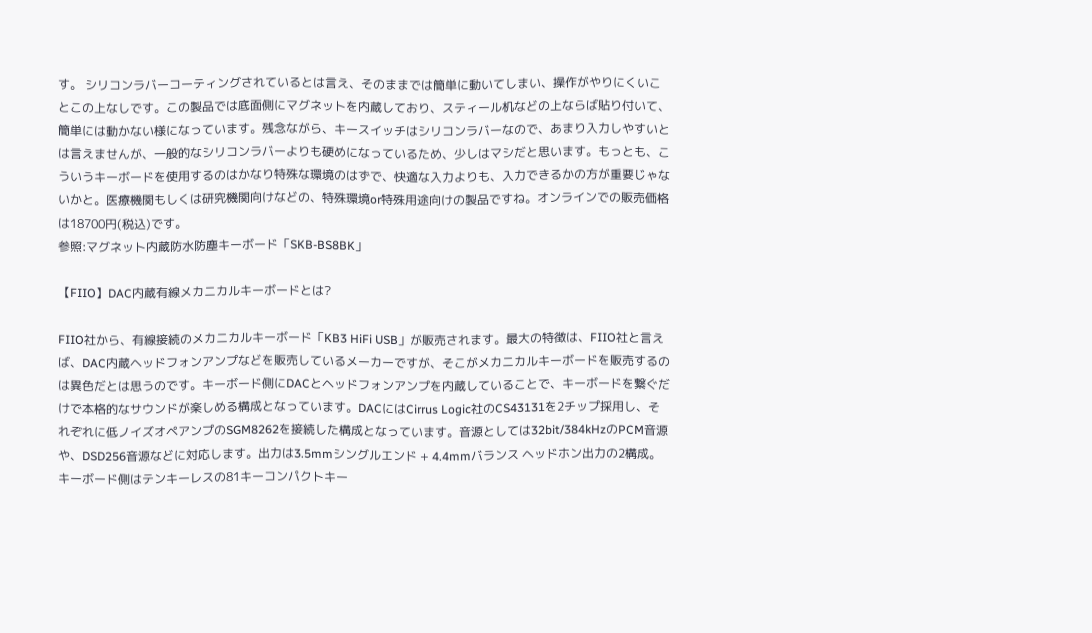す。 シリコンラバーコーティングされているとは言え、そのままでは簡単に動いてしまい、操作がやりにくいことこの上なしです。この製品では底面側にマグネットを内蔵しており、スティール机などの上ならば貼り付いて、簡単には動かない様になっています。残念ながら、キースイッチはシリコンラバーなので、あまり入力しやすいとは言えませんが、一般的なシリコンラバーよりも硬めになっているため、少しはマシだと思います。もっとも、こういうキーボードを使用するのはかなり特殊な環境のはずで、快適な入力よりも、入力できるかの方が重要じゃないかと。医療機関もしくは研究機関向けなどの、特殊環境or特殊用途向けの製品ですね。オンラインでの販売価格は18700円(税込)です。
参照:マグネット内蔵防水防塵キーボード「SKB-BS8BK」

【FIIO】DAC内蔵有線メカニカルキーボードとは?

FIIO社から、有線接続のメカニカルキーボード「KB3 HiFi USB」が販売されます。最大の特徴は、FIIO社と言えば、DAC内蔵ヘッドフォンアンプなどを販売しているメーカーですが、そこがメカニカルキーボードを販売するのは異色だとは思うのです。キーボード側にDACとヘッドフォンアンプを内蔵していることで、キーボードを繋ぐだけで本格的なサウンドが楽しめる構成となっています。DACにはCirrus Logic社のCS43131を2チップ採用し、それぞれに低ノイズオペアンプのSGM8262を接続した構成となっています。音源としては32bit/384kHzのPCM音源や、DSD256音源などに対応します。出力は3.5mmシングルエンド + 4.4mmバランス ヘッドホン出力の2構成。キーボード側はテンキーレスの81キーコンパクトキー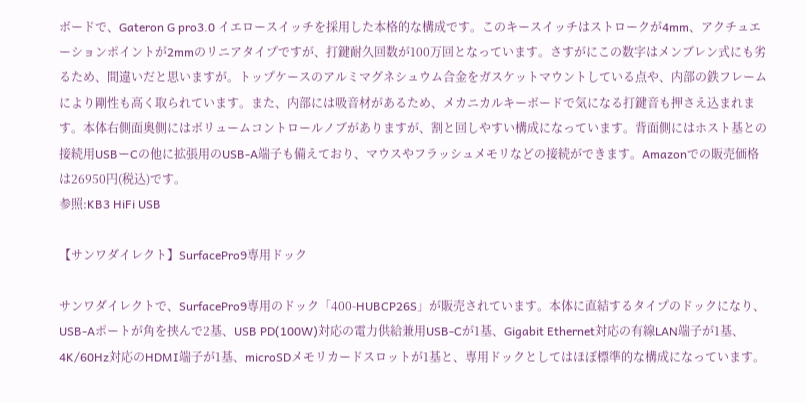ボードで、Gateron G pro3.0 イエロースイッチを採用した本格的な構成です。このキースイッチはストロークが4mm、アクチュエーションポイントが2mmのリニアタイプですが、打鍵耐久回数が100万回となっています。さすがにこの数字はメンブレン式にも劣るため、間違いだと思いますが。トップケースのアルミマグネシュウム合金をガスケットマウントしている点や、内部の鉄フレームにより剛性も高く取られています。また、内部には吸音材があるため、メカニカルキーボードで気になる打鍵音も押さえ込まれます。本体右側面奥側にはボリュームコントロールノブがありますが、割と回しやすい構成になっています。背面側にはホスト基との接続用USBーCの他に拡張用のUSB-A端子も備えており、マウスやフラッシュメモリなどの接続ができます。Amazonでの販売価格は26950円(税込)です。
参照:KB3 HiFi USB

【サンワダイレクト】SurfacePro9専用ドック

サンワダイレクトで、SurfacePro9専用のドック「400-HUBCP26S」が販売されています。本体に直結するタイプのドックになり、USB-Aポートが角を挟んで2基、USB PD(100W)対応の電力供給兼用USB-Cが1基、Gigabit Ethernet対応の有線LAN端子が1基、4K/60Hz対応のHDMI端子が1基、microSDメモリカードスロットが1基と、専用ドックとしてはほぼ標準的な構成になっています。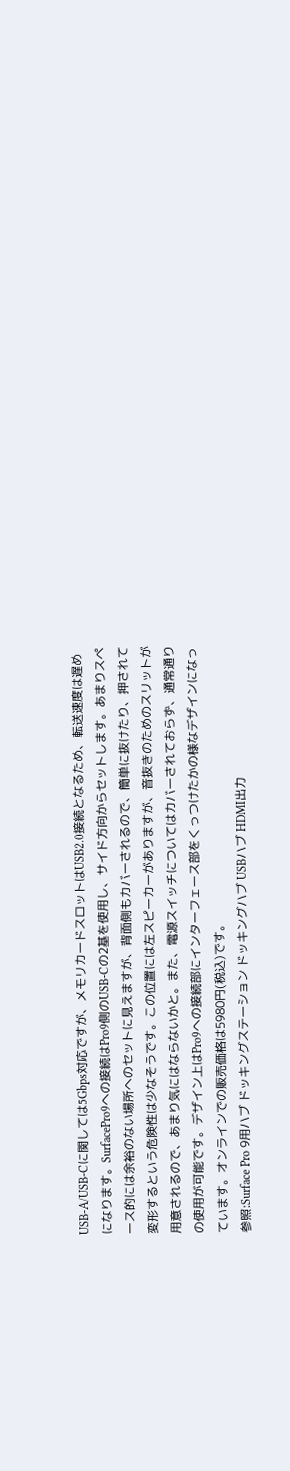USB-A/USB-Cに関しては5Gbps対応ですが、メモリカードスロットはUSB2.0接続となるため、転送速度は遅めになります。SurfacePro9への接続はPro9側のUSB-Cの2基を使用し、サイド方向からセットします。あまりスペース的には余裕のない場所へのセットに見えますが、背面側もカバーされるので、簡単に抜けたり、押されて変形するという危険性は少なそうです。この位置には左スピーカーがありますが、音抜きのためのスリットが用意されるので、あまり気にはならないかと。また、電源スイッチについてはカバーされておらず、通常通りの使用が可能です。デザイン上はPro9への接続部にインターフェース部をくっつけたかの様なデザインになっています。オンラインでの販売価格は5980円(税込)です。
参照:Surface Pro 9用ハブ ドッキングステーション ドッキングハブ USBハブ HDMI出力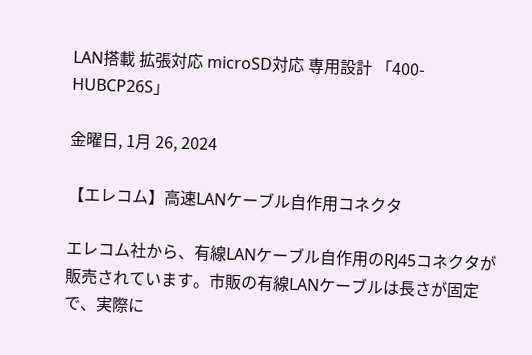LAN搭載 拡張対応 microSD対応 専用設計 「400-HUBCP26S」

金曜日, 1月 26, 2024

【エレコム】高速LANケーブル自作用コネクタ

エレコム社から、有線LANケーブル自作用のRJ45コネクタが販売されています。市販の有線LANケーブルは長さが固定で、実際に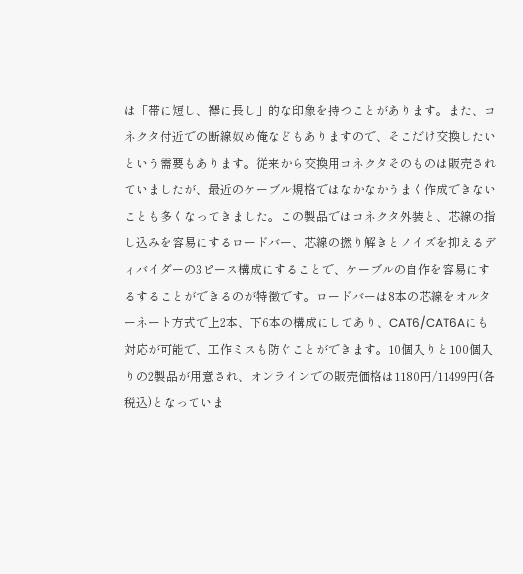は「帯に短し、襷に長し」的な印象を持つことがあります。また、コネクタ付近での断線奴め俺などもありますので、そこだけ交換したいという需要もあります。従来から交換用コネクタそのものは販売されていましたが、最近のケーブル規格ではなかなかうまく作成できないことも多くなってきました。この製品ではコネクタ外装と、芯線の指し込みを容易にするロードバー、芯線の撚り解きとノイズを抑えるディバイダーの3ピース構成にすることで、ケーブルの自作を容易にするすることができるのが特徴です。ロードバーは8本の芯線をオルターネート方式で上2本、下6本の構成にしてあり、CAT6/CAT6Aにも対応が可能で、工作ミスも防ぐことができます。10個入りと100個入りの2製品が用意され、オンラインでの販売価格は1180円/11499円(各税込)となっていま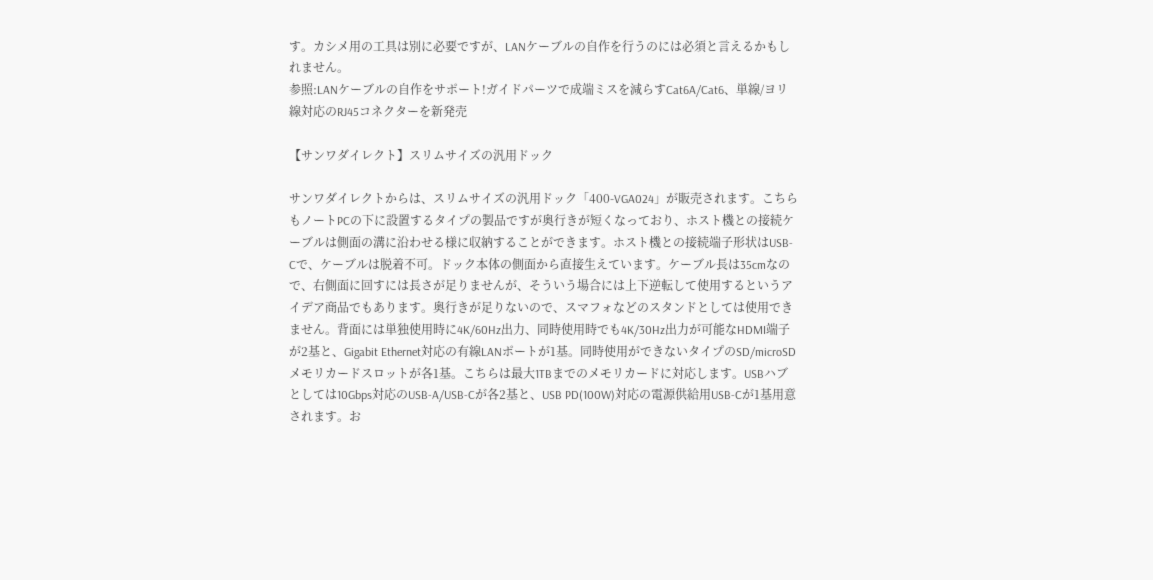す。カシメ用の工具は別に必要ですが、LANケーブルの自作を行うのには必須と言えるかもしれません。
参照:LANケーブルの自作をサポート!ガイドパーツで成端ミスを減らすCat6A/Cat6、単線/ヨリ線対応のRJ45コネクターを新発売

【サンワダイレクト】スリムサイズの汎用ドック

サンワダイレクトからは、スリムサイズの汎用ドック「400-VGA024」が販売されます。こちらもノートPCの下に設置するタイプの製品ですが奥行きが短くなっており、ホスト機との接続ケーブルは側面の溝に沿わせる様に収納することができます。ホスト機との接続端子形状はUSB-Cで、ケーブルは脱着不可。ドック本体の側面から直接生えています。ケーブル長は35cmなので、右側面に回すには長さが足りませんが、そういう場合には上下逆転して使用するというアイデア商品でもあります。奥行きが足りないので、スマフォなどのスタンドとしては使用できません。背面には単独使用時に4K/60Hz出力、同時使用時でも4K/30Hz出力が可能なHDMI端子が2基と、Gigabit Ethernet対応の有線LANポートが1基。同時使用ができないタイプのSD/microSDメモリカードスロットが各1基。こちらは最大1TBまでのメモリカードに対応します。USBハブとしては10Gbps対応のUSB-A/USB-Cが各2基と、USB PD(100W)対応の電源供給用USB-Cが1基用意されます。お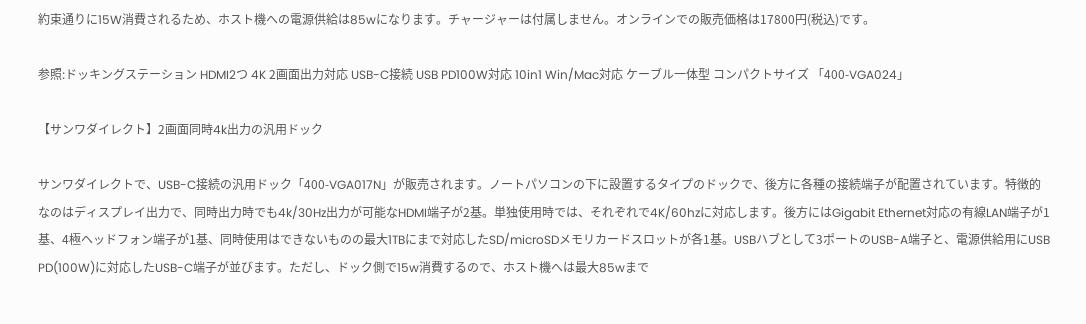約束通りに15W消費されるため、ホスト機への電源供給は85wになります。チャージャーは付属しません。オンラインでの販売価格は17800円(税込)です。

参照:ドッキングステーション HDMI2つ 4K 2画面出力対応 USB-C接続 USB PD100W対応 10in1 Win/Mac対応 ケーブル一体型 コンパクトサイズ 「400-VGA024」

【サンワダイレクト】2画面同時4k出力の汎用ドック

サンワダイレクトで、USB-C接続の汎用ドック「400-VGA017N」が販売されます。ノートパソコンの下に設置するタイプのドックで、後方に各種の接続端子が配置されています。特徴的なのはディスプレイ出力で、同時出力時でも4k/30Hz出力が可能なHDMI端子が2基。単独使用時では、それぞれで4K/60hzに対応します。後方にはGigabit Ethernet対応の有線LAN端子が1基、4極ヘッドフォン端子が1基、同時使用はできないものの最大1TBにまで対応したSD/microSDメモリカードスロットが各1基。USBハブとして3ポートのUSB-A端子と、電源供給用にUSB PD(100W)に対応したUSB-C端子が並びます。ただし、ドック側で15w消費するので、ホスト機へは最大85wまで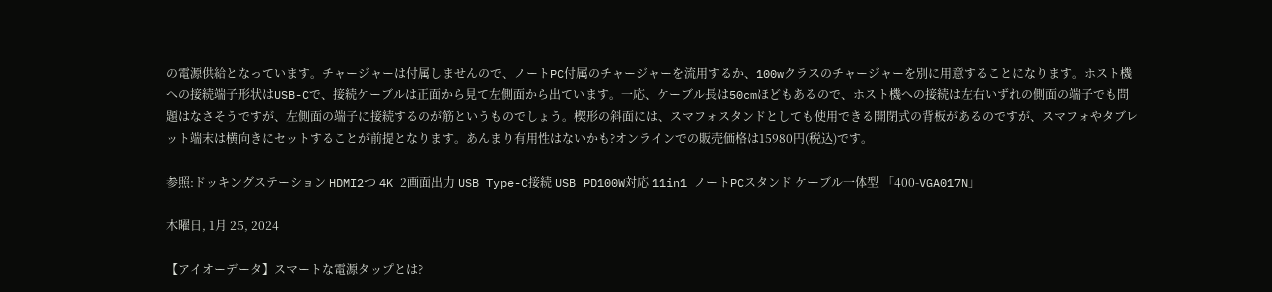の電源供給となっています。チャージャーは付属しませんので、ノートPC付属のチャージャーを流用するか、100wクラスのチャージャーを別に用意することになります。ホスト機への接続端子形状はUSB-Cで、接続ケーブルは正面から見て左側面から出ています。一応、ケーブル長は50cmほどもあるので、ホスト機への接続は左右いずれの側面の端子でも問題はなさそうですが、左側面の端子に接続するのが筋というものでしょう。楔形の斜面には、スマフォスタンドとしても使用できる開閉式の背板があるのですが、スマフォやタブレット端末は横向きにセットすることが前提となります。あんまり有用性はないかも?オンラインでの販売価格は15980円(税込)です。

参照:ドッキングステーション HDMI2つ 4K 2画面出力 USB Type-C接続 USB PD100W対応 11in1 ノートPCスタンド ケーブル一体型 「400-VGA017N」

木曜日, 1月 25, 2024

【アイオーデータ】スマートな電源タップとは?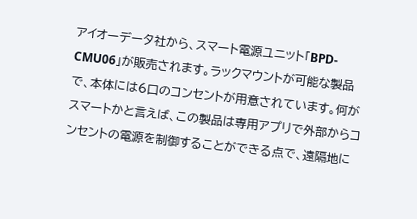アイオーデータ社から、スマート電源ユニット「BPD-CMU06」が販売されます。ラックマウントが可能な製品で、本体には6口のコンセントが用意されています。何がスマートかと言えば、この製品は専用アプリで外部からコンセントの電源を制御することができる点で、遠隔地に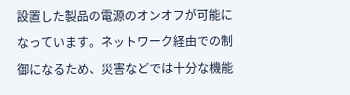設置した製品の電源のオンオフが可能になっています。ネットワーク経由での制御になるため、災害などでは十分な機能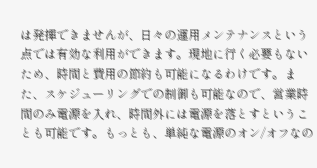は発揮できませんが、日々の運用メンテナンスという点では有効な利用ができます。現地に行く必要もないため、時間と費用の節約も可能になるわけです。また、スケジューリングでの制御も可能なので、営業時間のみ電源を入れ、時間外には電源を落とすということも可能です。もっとも、単純な電源のオン/オフなの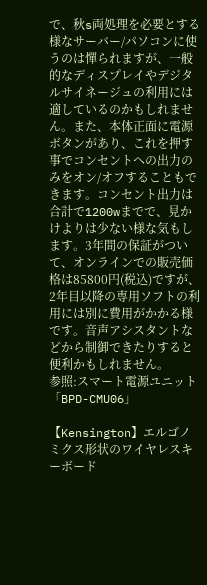で、秋s両処理を必要とする様なサーバー/パソコンに使うのは憚られますが、一般的なディスプレイやデジタルサイネージュの利用には適しているのかもしれません。また、本体正面に電源ボタンがあり、これを押す事でコンセントへの出力のみをオン/オフすることもできます。コンセント出力は合計で1200wまでで、見かけよりは少ない様な気もします。3年間の保証がついて、オンラインでの販売価格は85800円(税込)ですが、2年目以降の専用ソフトの利用には別に費用がかかる様です。音声アシスタントなどから制御できたりすると便利かもしれません。
参照:スマート電源ユニット「BPD-CMU06」

【Kensington】エルゴノミクス形状のワイヤレスキーボード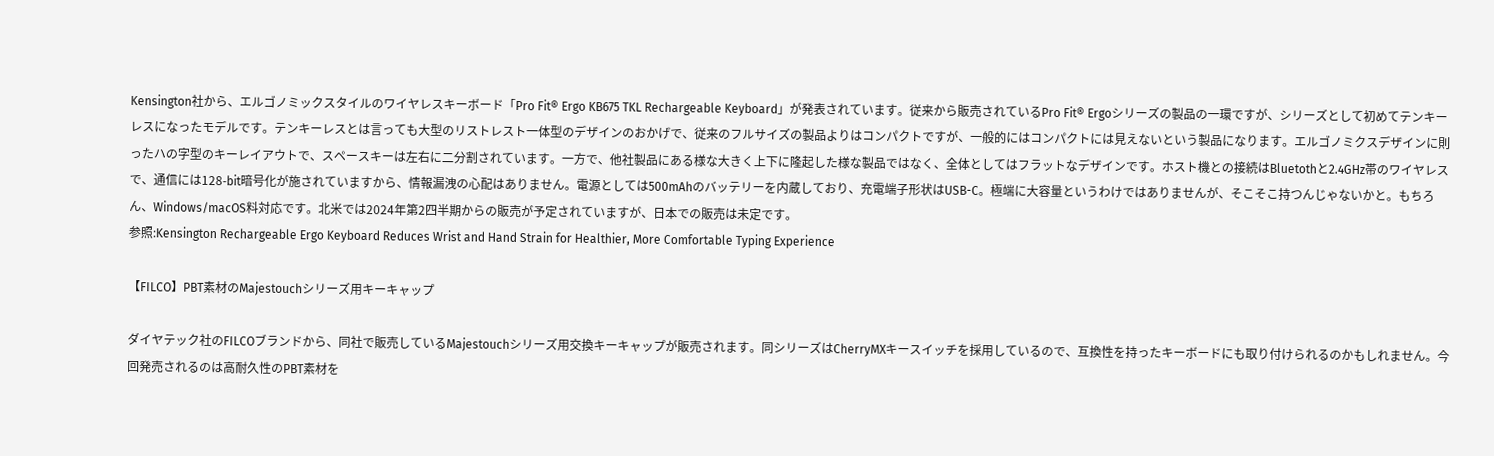Kensington社から、エルゴノミックスタイルのワイヤレスキーボード「Pro Fit® Ergo KB675 TKL Rechargeable Keyboard」が発表されています。従来から販売されているPro Fit® Ergoシリーズの製品の一環ですが、シリーズとして初めてテンキーレスになったモデルです。テンキーレスとは言っても大型のリストレスト一体型のデザインのおかげで、従来のフルサイズの製品よりはコンパクトですが、一般的にはコンパクトには見えないという製品になります。エルゴノミクスデザインに則ったハの字型のキーレイアウトで、スペースキーは左右に二分割されています。一方で、他社製品にある様な大きく上下に隆起した様な製品ではなく、全体としてはフラットなデザインです。ホスト機との接続はBluetothと2.4GHz帯のワイヤレスで、通信には128-bit暗号化が施されていますから、情報漏洩の心配はありません。電源としては500mAhのバッテリーを内蔵しており、充電端子形状はUSB-C。極端に大容量というわけではありませんが、そこそこ持つんじゃないかと。もちろん、Windows/macOS料対応です。北米では2024年第2四半期からの販売が予定されていますが、日本での販売は未定です。
参照:Kensington Rechargeable Ergo Keyboard Reduces Wrist and Hand Strain for Healthier, More Comfortable Typing Experience

【FILCO】PBT素材のMajestouchシリーズ用キーキャップ

ダイヤテック社のFILCOブランドから、同社で販売しているMajestouchシリーズ用交換キーキャップが販売されます。同シリーズはCherryMXキースイッチを採用しているので、互換性を持ったキーボードにも取り付けられるのかもしれません。今回発売されるのは高耐久性のPBT素材を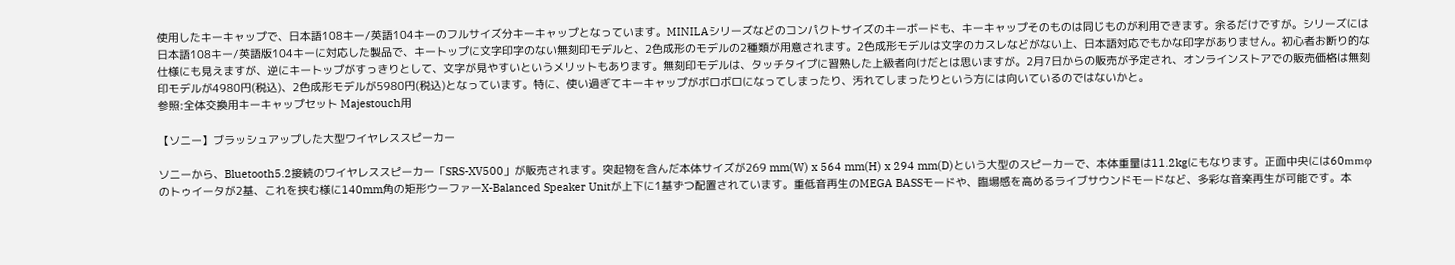使用したキーキャップで、日本語108キー/英語104キーのフルサイズ分キーキャップとなっています。MINILAシリーズなどのコンパクトサイズのキーボードも、キーキャップそのものは同じものが利用できます。余るだけですが。シリーズには日本語108キー/英語版104キーに対応した製品で、キートップに文字印字のない無刻印モデルと、2色成形のモデルの2種類が用意されます。2色成形モデルは文字のカスレなどがない上、日本語対応でもかな印字がありません。初心者お断り的な仕様にも見えますが、逆にキートップがすっきりとして、文字が見やすいというメリットもあります。無刻印モデルは、タッチタイプに習熟した上級者向けだとは思いますが。2月7日からの販売が予定され、オンラインストアでの販売価格は無刻印モデルが4980円(税込)、2色成形モデルが5980円(税込)となっています。特に、使い過ぎてキーキャップがボロボロになってしまったり、汚れてしまったりという方には向いているのではないかと。
参照:全体交換用キーキャップセット Majestouch用

【ソニー】ブラッシュアップした大型ワイヤレススピーカー

ソニーから、Bluetooth5.2接続のワイヤレススピーカー「SRS-XV500」が販売されます。突起物を含んだ本体サイズが269 mm(W) x 564 mm(H) x 294 mm(D)という大型のスピーカーで、本体重量は11.2kgにもなります。正面中央には60mmφのトゥイータが2基、これを挟む様に140mm角の矩形ウーファーX-Balanced Speaker Unitが上下に1基ずつ配置されています。重低音再生のMEGA BASSモードや、臨場感を高めるライブサウンドモードなど、多彩な音楽再生が可能です。本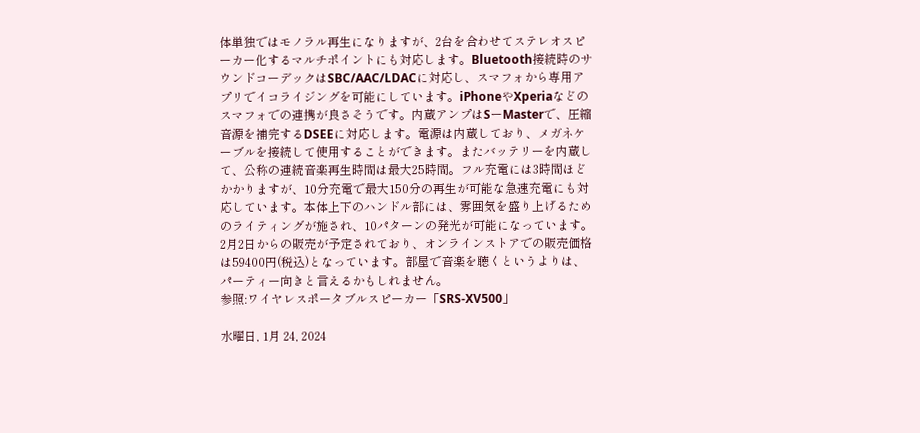体単独ではモノラル再生になりますが、2台を合わせてステレオスピーカー化するマルチポイントにも対応します。Bluetooth接続時のサウンドコーデックはSBC/AAC/LDACに対応し、スマフォから専用アプリでイコライジングを可能にしています。iPhoneやXperiaなどのスマフォでの連携が良さそうです。内蔵アンプはSーMasterで、圧縮音源を補完するDSEEに対応します。電源は内蔵しており、メガネケーブルを接続して使用することができます。またバッテリーを内蔵して、公称の連続音楽再生時間は最大25時間。フル充電には3時間ほどかかりますが、10分充電で最大150分の再生が可能な急速充電にも対応しています。本体上下のハンドル部には、雰囲気を盛り上げるためのライティングが施され、10パターンの発光が可能になっています。2月2日からの販売が予定されており、オンラインストアでの販売価格は59400円(税込)となっています。部屋で音楽を聴くというよりは、パーティー向きと言えるかもしれません。
参照:ワイヤレスポータブルスピーカー「SRS-XV500」

水曜日, 1月 24, 2024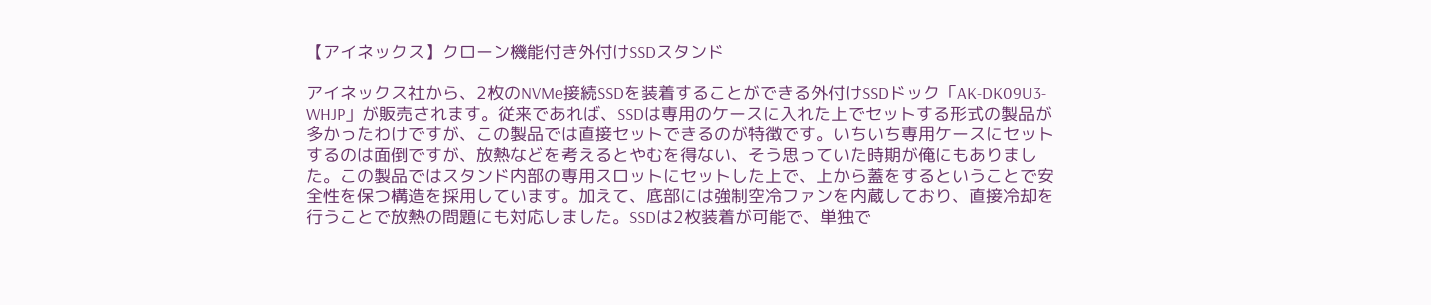【アイネックス】クローン機能付き外付けSSDスタンド

アイネックス社から、2枚のNVMe接続SSDを装着することができる外付けSSDドック「AK-DK09U3-WHJP」が販売されます。従来であれば、SSDは専用のケースに入れた上でセットする形式の製品が多かったわけですが、この製品では直接セットできるのが特徴です。いちいち専用ケースにセットするのは面倒ですが、放熱などを考えるとやむを得ない、そう思っていた時期が俺にもありました。この製品ではスタンド内部の専用スロットにセットした上で、上から蓋をするということで安全性を保つ構造を採用しています。加えて、底部には強制空冷ファンを内蔵しており、直接冷却を行うことで放熱の問題にも対応しました。SSDは2枚装着が可能で、単独で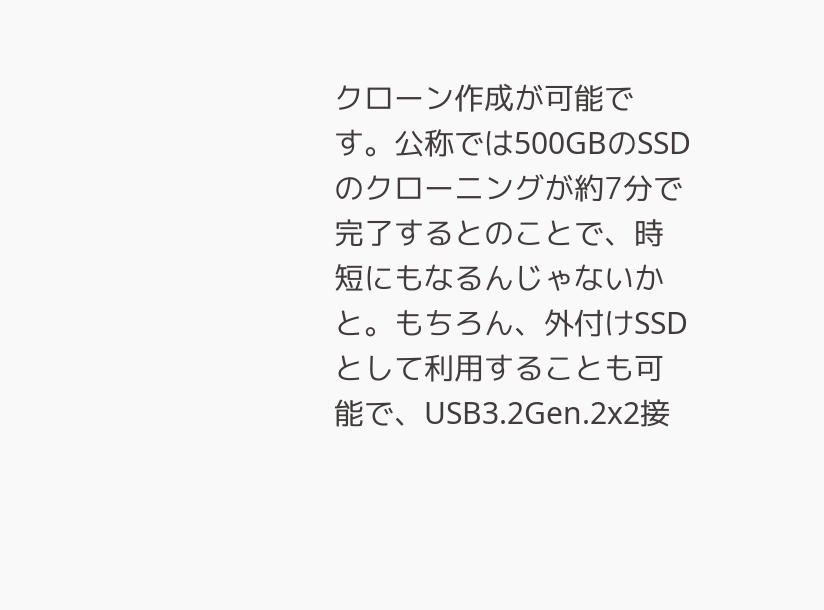クローン作成が可能です。公称では500GBのSSDのクローニングが約7分で完了するとのことで、時短にもなるんじゃないかと。もちろん、外付けSSDとして利用することも可能で、USB3.2Gen.2x2接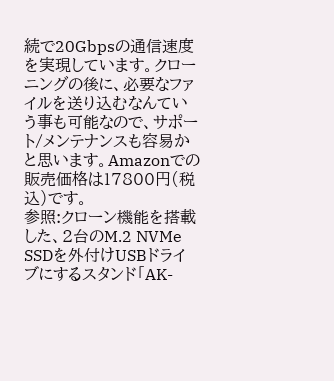続で20Gbpsの通信速度を実現しています。クローニングの後に、必要なファイルを送り込むなんていう事も可能なので、サポート/メンテナンスも容易かと思います。Amazonでの販売価格は17800円(税込)です。
参照:クローン機能を搭載した、2台のM.2 NVMe SSDを外付けUSBドライブにするスタンド「AK-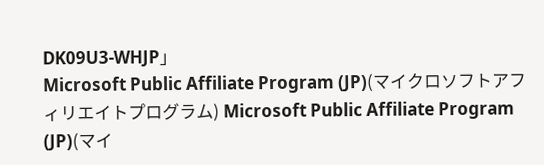DK09U3-WHJP」
Microsoft Public Affiliate Program (JP)(マイクロソフトアフィリエイトプログラム) Microsoft Public Affiliate Program (JP)(マイ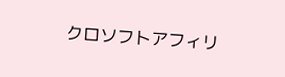クロソフトアフィリ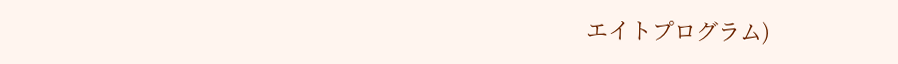エイトプログラム)